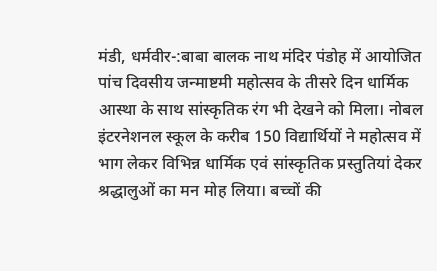मंडी, धर्मवीर-:बाबा बालक नाथ मंदिर पंडोह में आयोजित पांच दिवसीय जन्माष्टमी महोत्सव के तीसरे दिन धार्मिक आस्था के साथ सांस्कृतिक रंग भी देखने को मिला। नोबल इंटरनेशनल स्कूल के करीब 150 विद्यार्थियों ने महोत्सव में भाग लेकर विभिन्न धार्मिक एवं सांस्कृतिक प्रस्तुतियां देकर श्रद्धालुओं का मन मोह लिया। बच्चों की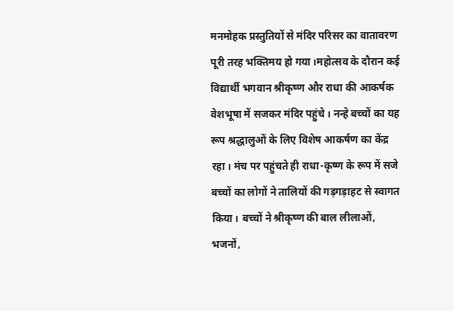मनमोहक प्रस्तुतियों से मंदिर परिसर का वातावरण पूरी तरह भक्तिमय हो गया।महोत्सव के दौरान कई विद्यार्थी भगवान श्रीकृष्ण और राधा की आकर्षक वेशभूषा में सजकर मंदिर पहुंचे। नन्हे बच्चों का यह रूप श्रद्धालुओं के लिए विशेष आकर्षण का केंद्र रहा। मंच पर पहुंचते ही राधा-कृष्ण के रूप में सजे बच्चों का लोगों ने तालियों की गड़गड़ाहट से स्वागत किया। बच्चों ने श्रीकृष्ण की बाल लीलाओं, भजनों,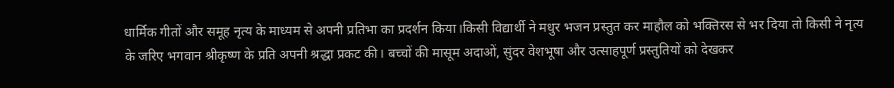धार्मिक गीतों और समूह नृत्य के माध्यम से अपनी प्रतिभा का प्रदर्शन किया।किसी विद्यार्थी ने मधुर भजन प्रस्तुत कर माहौल को भक्तिरस से भर दिया तो किसी ने नृत्य के जरिए भगवान श्रीकृष्ण के प्रति अपनी श्रद्धा प्रकट की। बच्चों की मासूम अदाओं, सुंदर वेशभूषा और उत्साहपूर्ण प्रस्तुतियों को देखकर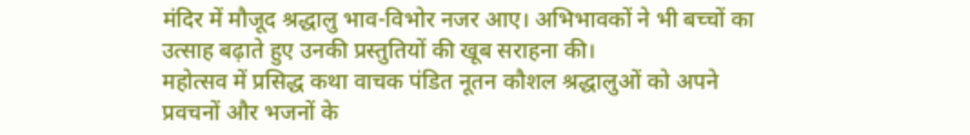मंदिर में मौजूद श्रद्धालु भाव-विभोर नजर आए। अभिभावकों ने भी बच्चों का उत्साह बढ़ाते हुए उनकी प्रस्तुतियों की खूब सराहना की।
महोत्सव में प्रसिद्ध कथा वाचक पंडित नूतन कौशल श्रद्धालुओं को अपने प्रवचनों और भजनों के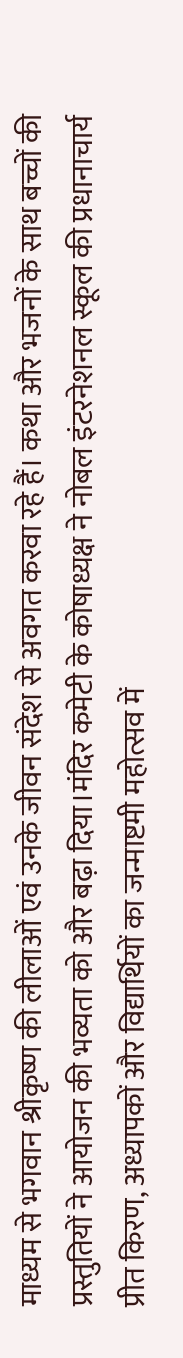माध्यम से भगवान श्रीकृष्ण की लीलाओं एवं उनके जीवन संदेश से अवगत करवा रहे हैं। कथा और भजनों के साथ बच्चों की प्रस्तुतियों ने आयोजन की भव्यता को और बढ़ा दिया।मंदिर कमेटी के कोषाध्यक्ष ने नोबल इंटरनेशनल स्कूल की प्रधानाचार्य प्रीत किरण, अध्यापकों और विद्यार्थियों का जन्माष्टमी महोत्सव में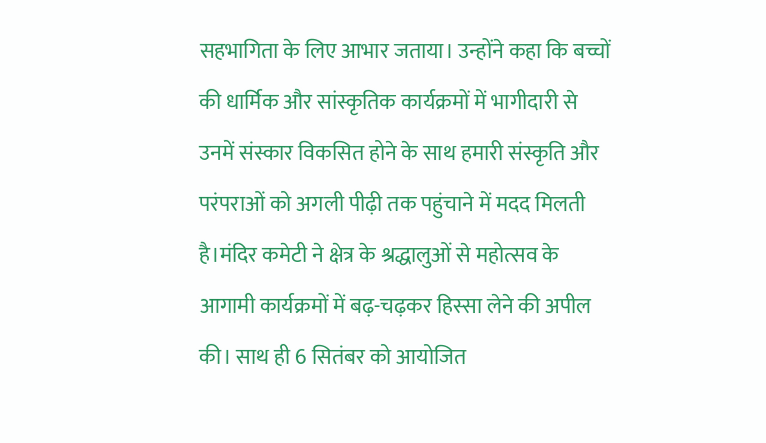सहभागिता के लिए आभार जताया। उन्होंने कहा कि बच्चों की धार्मिक और सांस्कृतिक कार्यक्रमों में भागीदारी से उनमें संस्कार विकसित होने के साथ हमारी संस्कृति और परंपराओं को अगली पीढ़ी तक पहुंचाने में मदद मिलती है।मंदिर कमेटी ने क्षेत्र के श्रद्धालुओं से महोत्सव के आगामी कार्यक्रमों में बढ़-चढ़कर हिस्सा लेने की अपील की। साथ ही 6 सितंबर को आयोजित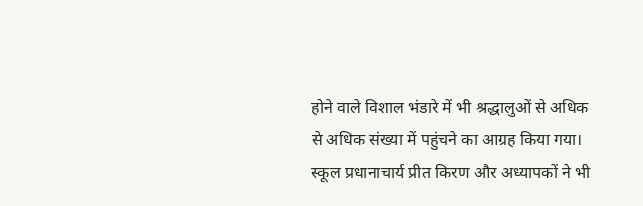होने वाले विशाल भंडारे में भी श्रद्धालुओं से अधिक से अधिक संख्या में पहुंचने का आग्रह किया गया। स्कूल प्रधानाचार्य प्रीत किरण और अध्यापकों ने भी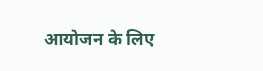आयोजन के लिए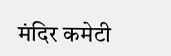मंदिर कमेटी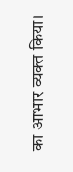का आभार व्यक्त किया।